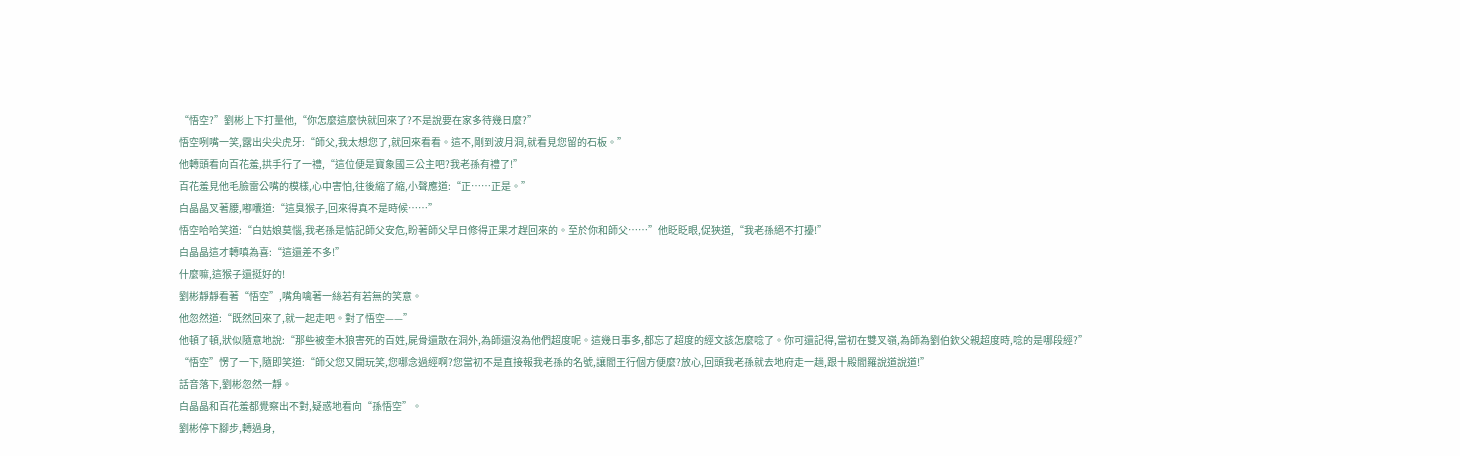“悟空?”劉彬上下打量他,“你怎麼這麼快就回來了?不是說要在家多待幾日麼?”
悟空咧嘴一笑,露出尖尖虎牙:“師父,我太想您了,就回來看看。這不,剛到波月洞,就看見您留的石板。”
他轉頭看向百花羞,拱手行了一禮,“這位便是寶象國三公主吧?我老孫有禮了!”
百花羞見他毛臉雷公嘴的模樣,心中害怕,往後縮了縮,小聲應道:“正……正是。”
白晶晶叉著腰,嘟囔道:“這臭猴子,回來得真不是時候……”
悟空哈哈笑道:“白姑娘莫惱,我老孫是惦記師父安危,盼著師父早日修得正果才趕回來的。至於你和師父……”他眨眨眼,促狹道,“我老孫絕不打擾!”
白晶晶這才轉嗔為喜:“這還差不多!”
什麼嘛,這猴子還挺好的!
劉彬靜靜看著“悟空”,嘴角噙著一絲若有若無的笑意。
他忽然道:“既然回來了,就一起走吧。對了悟空——”
他頓了頓,狀似隨意地說:“那些被奎木狼害死的百姓,屍骨還散在洞外,為師還沒為他們超度呢。這幾日事多,都忘了超度的經文該怎麼唸了。你可還記得,當初在雙叉嶺,為師為劉伯欽父親超度時,唸的是哪段經?”
“悟空”愣了一下,隨即笑道:“師父您又開玩笑,您哪念過經啊?您當初不是直接報我老孫的名號,讓閻王行個方便麼?放心,回頭我老孫就去地府走一趟,跟十殿閻羅說道說道!”
話音落下,劉彬忽然一靜。
白晶晶和百花羞都覺察出不對,疑惑地看向“孫悟空”。
劉彬停下腳步,轉過身,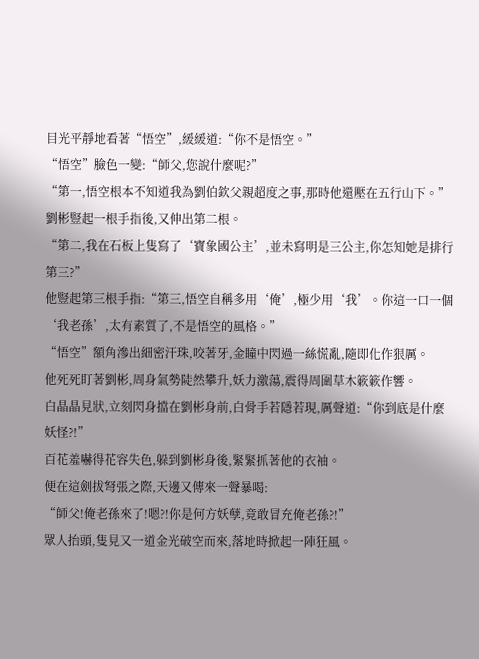目光平靜地看著“悟空”,緩緩道:“你不是悟空。”
“悟空”臉色一變:“師父,您說什麼呢?”
“第一,悟空根本不知道我為劉伯欽父親超度之事,那時他還壓在五行山下。”
劉彬豎起一根手指後,又伸出第二根。
“第二,我在石板上隻寫了‘寶象國公主’,並未寫明是三公主,你怎知她是排行第三?”
他豎起第三根手指:“第三,悟空自稱多用‘俺’,極少用‘我’。你這一口一個‘我老孫’,太有素質了,不是悟空的風格。”
“悟空”額角滲出細密汗珠,咬著牙,金瞳中閃過一絲慌亂,隨即化作狠厲。
他死死盯著劉彬,周身氣勢陡然攀升,妖力激蕩,震得周圍草木簌簌作響。
白晶晶見狀,立刻閃身擋在劉彬身前,白骨手若隱若現,厲聲道:“你到底是什麼妖怪?!”
百花羞嚇得花容失色,躲到劉彬身後,緊緊抓著他的衣袖。
便在這劍拔弩張之際,天邊又傳來一聲暴喝:
“師父!俺老孫來了!嗯?!你是何方妖孽,竟敢冒充俺老孫?!”
眾人抬頭,隻見又一道金光破空而來,落地時掀起一陣狂風。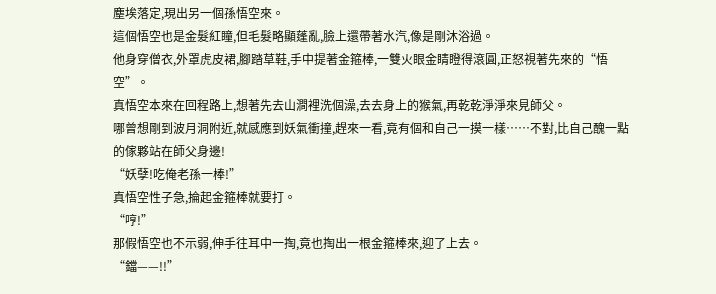塵埃落定,現出另一個孫悟空來。
這個悟空也是金髮紅瞳,但毛髮略顯蓬亂,臉上還帶著水汽,像是剛沐浴過。
他身穿僧衣,外罩虎皮裙,腳踏草鞋,手中提著金箍棒,一雙火眼金睛瞪得滾圓,正怒視著先來的“悟空”。
真悟空本來在回程路上,想著先去山澗裡洗個澡,去去身上的猴氣,再乾乾淨淨來見師父。
哪曾想剛到波月洞附近,就感應到妖氣衝撞,趕來一看,竟有個和自己一摸一樣……不對,比自己醜一點的傢夥站在師父身邊!
“妖孽!吃俺老孫一棒!”
真悟空性子急,掄起金箍棒就要打。
“哼!”
那假悟空也不示弱,伸手往耳中一掏,竟也掏出一根金箍棒來,迎了上去。
“鐺——!!”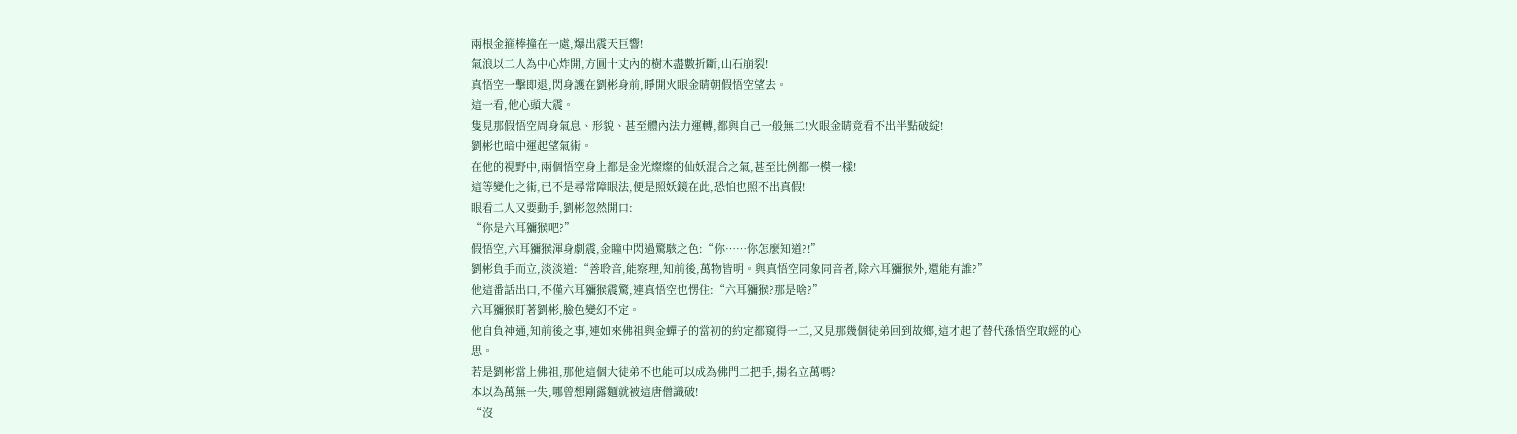兩根金箍棒撞在一處,爆出震天巨響!
氣浪以二人為中心炸開,方圓十丈內的樹木盡數折斷,山石崩裂!
真悟空一擊即退,閃身護在劉彬身前,睜開火眼金睛朝假悟空望去。
這一看,他心頭大震。
隻見那假悟空周身氣息、形貌、甚至體內法力運轉,都與自己一般無二!火眼金睛竟看不出半點破綻!
劉彬也暗中運起望氣術。
在他的視野中,兩個悟空身上都是金光燦燦的仙妖混合之氣,甚至比例都一模一樣!
這等變化之術,已不是尋常障眼法,便是照妖鏡在此,恐怕也照不出真假!
眼看二人又要動手,劉彬忽然開口:
“你是六耳獼猴吧?”
假悟空,六耳獼猴渾身劇震,金瞳中閃過驚駭之色:“你……你怎麼知道?!”
劉彬負手而立,淡淡道:“善聆音,能察理,知前後,萬物皆明。與真悟空同象同音者,除六耳獼猴外,還能有誰?”
他這番話出口,不僅六耳獼猴震驚,連真悟空也愣住:“六耳獼猴?那是啥?”
六耳獼猴盯著劉彬,臉色變幻不定。
他自負神通,知前後之事,連如來佛祖與金蟬子的當初的約定都窺得一二,又見那幾個徒弟回到故鄉,這才起了替代孫悟空取經的心思。
若是劉彬當上佛祖,那他這個大徒弟不也能可以成為佛門二把手,揚名立萬嗎?
本以為萬無一失,哪曾想剛露麵就被這唐僧識破!
“沒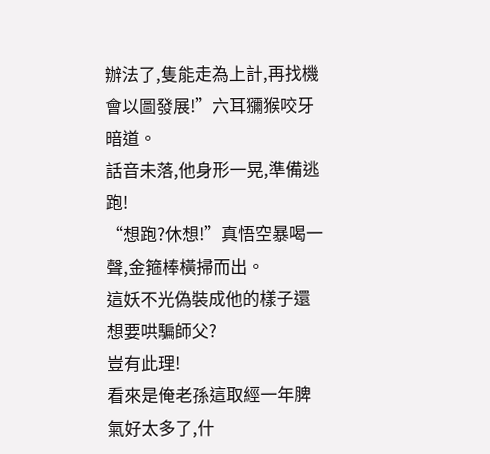辦法了,隻能走為上計,再找機會以圖發展!”六耳獼猴咬牙暗道。
話音未落,他身形一晃,準備逃跑!
“想跑?休想!”真悟空暴喝一聲,金箍棒橫掃而出。
這妖不光偽裝成他的樣子還想要哄騙師父?
豈有此理!
看來是俺老孫這取經一年脾氣好太多了,什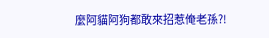麼阿貓阿狗都敢來招惹俺老孫?!